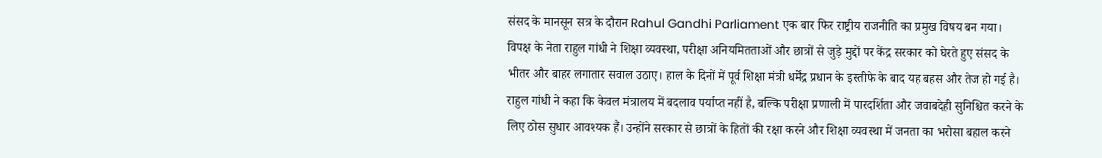संसद के मानसून सत्र के दौरान Rahul Gandhi Parliament एक बार फिर राष्ट्रीय राजनीति का प्रमुख विषय बन गया। विपक्ष के नेता राहुल गांधी ने शिक्षा व्यवस्था, परीक्षा अनियमितताओं और छात्रों से जुड़े मुद्दों पर केंद्र सरकार को घेरते हुए संसद के भीतर और बाहर लगातार सवाल उठाए। हाल के दिनों में पूर्व शिक्षा मंत्री धर्मेंद्र प्रधान के इस्तीफे के बाद यह बहस और तेज हो गई है।
राहुल गांधी ने कहा कि केवल मंत्रालय में बदलाव पर्याप्त नहीं है, बल्कि परीक्षा प्रणाली में पारदर्शिता और जवाबदेही सुनिश्चित करने के लिए ठोस सुधार आवश्यक हैं। उन्होंने सरकार से छात्रों के हितों की रक्षा करने और शिक्षा व्यवस्था में जनता का भरोसा बहाल करने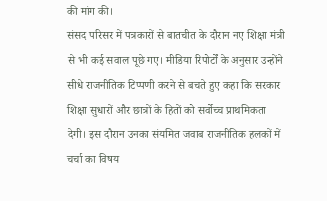की मांग की।
संसद परिसर में पत्रकारों से बातचीत के दौरान नए शिक्षा मंत्री से भी कई सवाल पूछे गए। मीडिया रिपोर्टों के अनुसार उन्होंने सीधे राजनीतिक टिप्पणी करने से बचते हुए कहा कि सरकार शिक्षा सुधारों और छात्रों के हितों को सर्वोच्च प्राथमिकता देगी। इस दौरान उनका संयमित जवाब राजनीतिक हलकों में चर्चा का विषय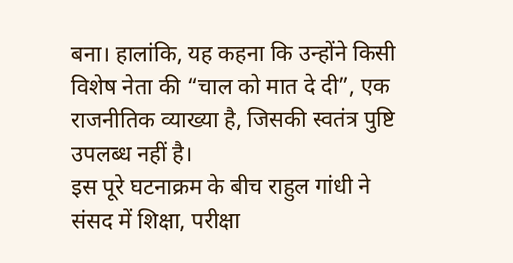बना। हालांकि, यह कहना कि उन्होंने किसी विशेष नेता की “चाल को मात दे दी”, एक राजनीतिक व्याख्या है, जिसकी स्वतंत्र पुष्टि उपलब्ध नहीं है।
इस पूरे घटनाक्रम के बीच राहुल गांधी ने संसद में शिक्षा, परीक्षा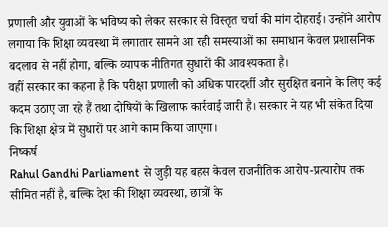प्रणाली और युवाओं के भविष्य को लेकर सरकार से विस्तृत चर्चा की मांग दोहराई। उन्होंने आरोप लगाया कि शिक्षा व्यवस्था में लगातार सामने आ रही समस्याओं का समाधान केवल प्रशासनिक बदलाव से नहीं होगा, बल्कि व्यापक नीतिगत सुधारों की आवश्यकता है।
वहीं सरकार का कहना है कि परीक्षा प्रणाली को अधिक पारदर्शी और सुरक्षित बनाने के लिए कई कदम उठाए जा रहे हैं तथा दोषियों के खिलाफ कार्रवाई जारी है। सरकार ने यह भी संकेत दिया कि शिक्षा क्षेत्र में सुधारों पर आगे काम किया जाएगा।
निष्कर्ष
Rahul Gandhi Parliament से जुड़ी यह बहस केवल राजनीतिक आरोप-प्रत्यारोप तक सीमित नहीं है, बल्कि देश की शिक्षा व्यवस्था, छात्रों के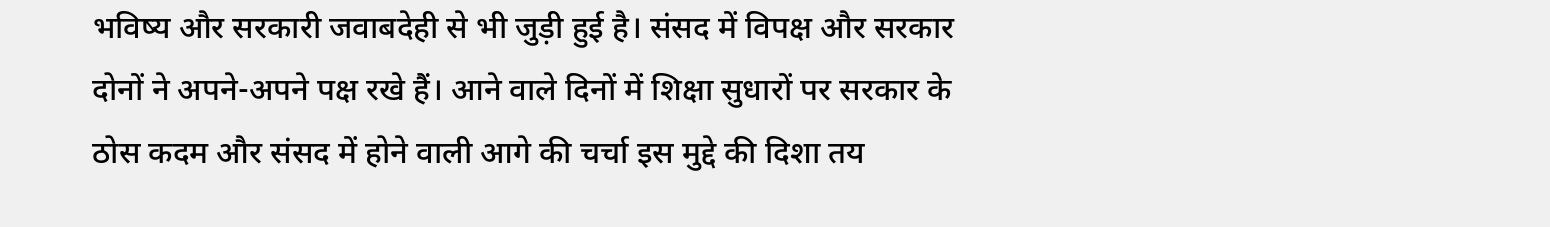भविष्य और सरकारी जवाबदेही से भी जुड़ी हुई है। संसद में विपक्ष और सरकार दोनों ने अपने-अपने पक्ष रखे हैं। आने वाले दिनों में शिक्षा सुधारों पर सरकार के ठोस कदम और संसद में होने वाली आगे की चर्चा इस मुद्दे की दिशा तय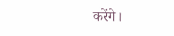करेंगे।